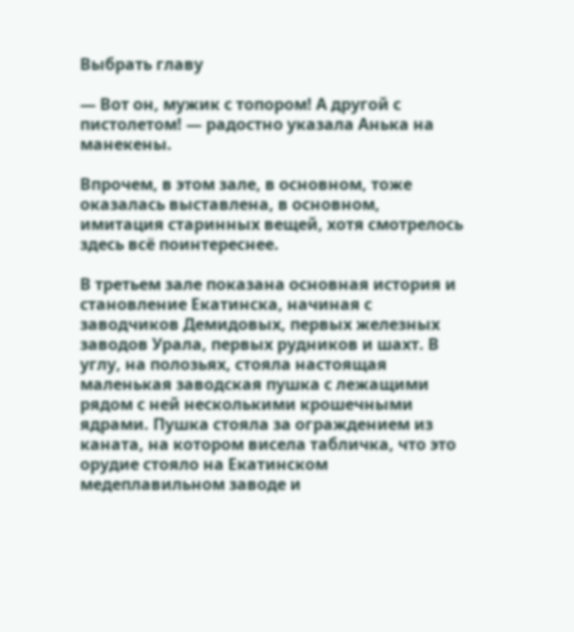Выбрать главу

— Вот он, мужик с топором! А другой с пистолетом! — радостно указала Анька на манекены.

Впрочем, в этом зале, в основном, тоже оказалась выставлена, в основном, имитация старинных вещей, хотя смотрелось здесь всё поинтереснее.

В третьем зале показана основная история и становление Екатинска, начиная с заводчиков Демидовых, первых железных заводов Урала, первых рудников и шахт. В углу, на полозьях, стояла настоящая маленькая заводская пушка с лежащими рядом с ней несколькими крошечными ядрами. Пушка стояла за ограждением из каната, на котором висела табличка, что это орудие стояло на Екатинском медеплавильном заводе и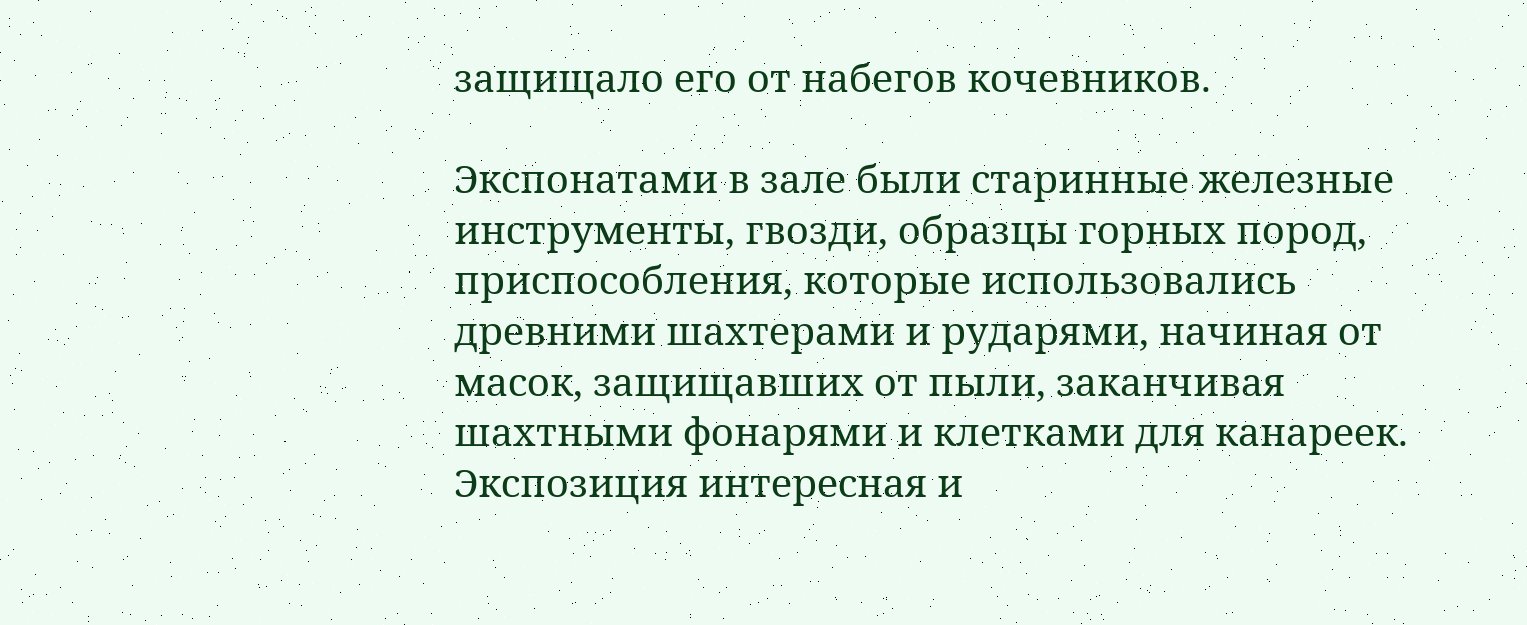защищало его от набегов кочевников.

Экспонатами в зале были старинные железные инструменты, гвозди, образцы горных пород, приспособления, которые использовались древними шахтерами и рударями, начиная от масок, защищавших от пыли, заканчивая шахтными фонарями и клетками для канареек. Экспозиция интересная и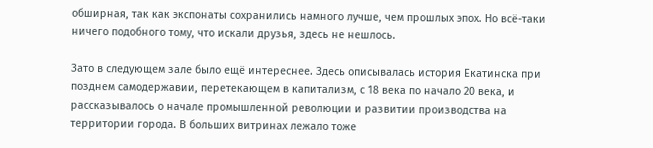обширная, так как экспонаты сохранились намного лучше, чем прошлых эпох. Но всё-таки ничего подобного тому, что искали друзья, здесь не нешлось.

Зато в следующем зале было ещё интереснее. Здесь описывалась история Екатинска при позднем самодержавии, перетекающем в капитализм, с 18 века по начало 20 века, и рассказывалось о начале промышленной революции и развитии производства на территории города. В больших витринах лежало тоже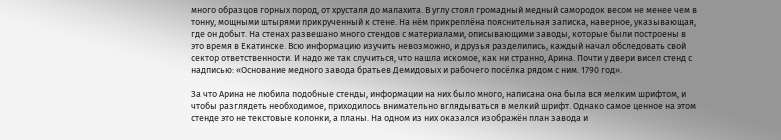много образцов горных пород, от хрусталя до малахита. В углу стоял громадный медный самородок весом не менее чем в тонну, мощными штырями прикрученный к стене. На нём прикреплёна пояснительная записка, наверное, указывающая, где он добыт. На стенах развешано много стендов с материалами, описывающими заводы, которые были построены в это время в Екатинске. Всю информацию изучить невозможно, и друзья разделились, каждый начал обследовать свой сектор ответственности. И надо же так случиться, что нашла искомое, как ни странно, Арина. Почти у двери висел стенд с надписью: «Основание медного завода братьев Демидовых и рабочего посёлка рядом с ним. 1790 год».

За что Арина не любила подобные стенды, информации на них было много, написана она была вся мелким шрифтом, и чтобы разглядеть необходимое, приходилось внимательно вглядываться в мелкий шрифт. Однако самое ценное на этом стенде это не текстовые колонки, а планы. На одном из них оказался изображён план завода и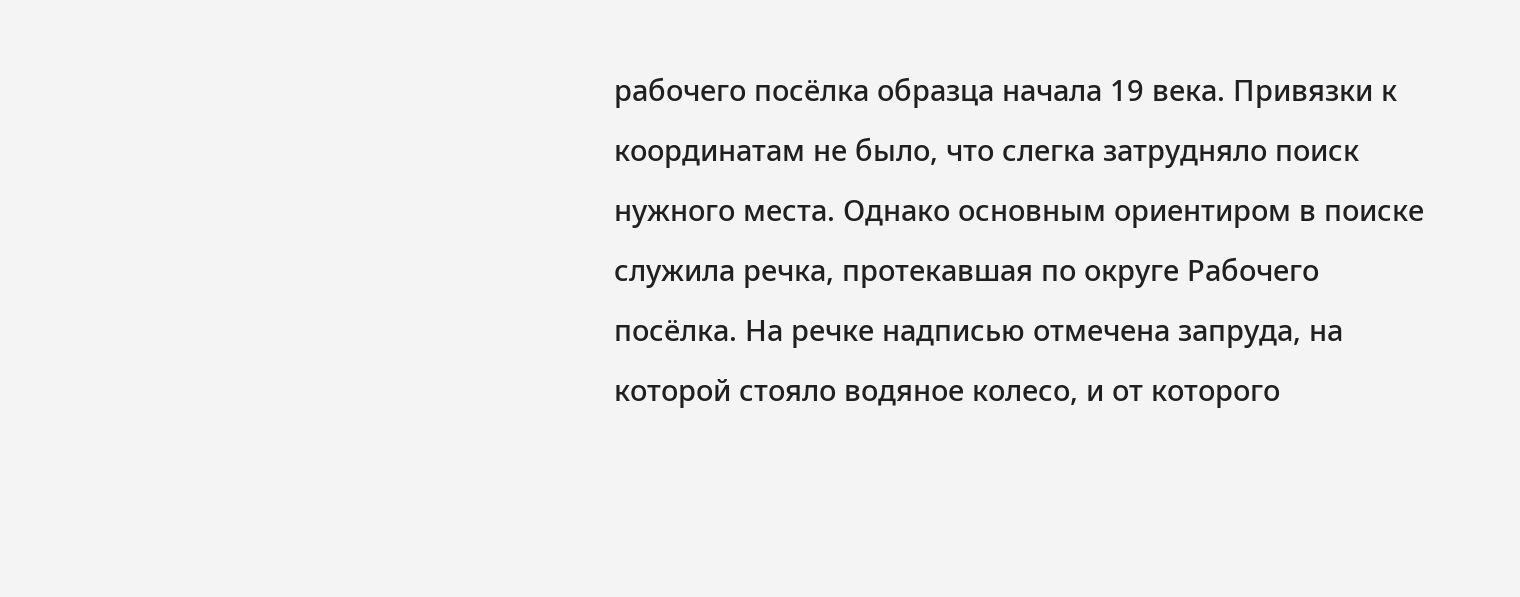рабочего посёлка образца начала 19 века. Привязки к координатам не было, что слегка затрудняло поиск нужного места. Однако основным ориентиром в поиске служила речка, протекавшая по округе Рабочего посёлка. На речке надписью отмечена запруда, на которой стояло водяное колесо, и от которого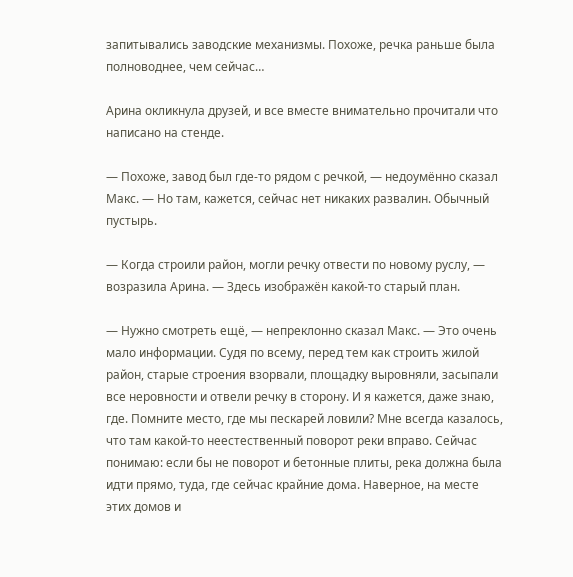запитывались заводские механизмы. Похоже, речка раньше была полноводнее, чем сейчас…

Арина окликнула друзей, и все вместе внимательно прочитали что написано на стенде.

— Похоже, завод был где-то рядом с речкой, — недоумённо сказал Макс. — Но там, кажется, сейчас нет никаких развалин. Обычный пустырь.

— Когда строили район, могли речку отвести по новому руслу, — возразила Арина. — Здесь изображён какой-то старый план.

— Нужно смотреть ещё, — непреклонно сказал Макс. — Это очень мало информации. Судя по всему, перед тем как строить жилой район, старые строения взорвали, площадку выровняли, засыпали все неровности и отвели речку в сторону. И я кажется, даже знаю, где. Помните место, где мы пескарей ловили? Мне всегда казалось, что там какой-то неестественный поворот реки вправо. Сейчас понимаю: если бы не поворот и бетонные плиты, река должна была идти прямо, туда, где сейчас крайние дома. Наверное, на месте этих домов и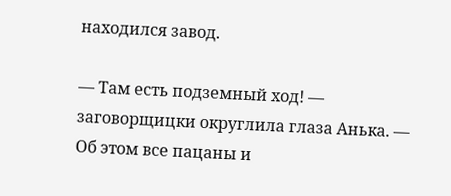находился завод.

— Там есть подземный ход! — заговорщицки округлила глаза Анька. — Об этом все пацаны и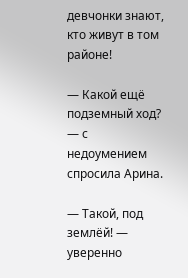девчонки знают, кто живут в том районе!

— Какой ещё подземный ход? — с недоумением спросила Арина.

— Такой, под землёй! — уверенно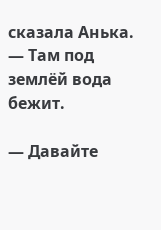сказала Анька. — Там под землёй вода бежит.

— Давайте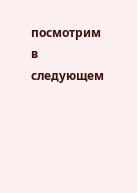посмотрим в следующем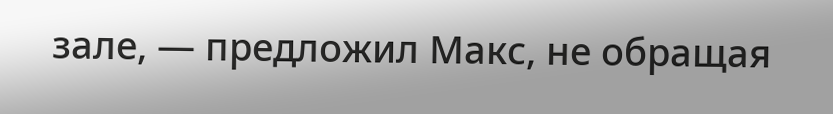зале, — предложил Макс, не обращая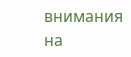внимания на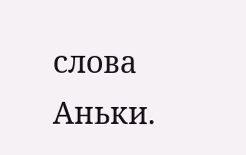слова Аньки.